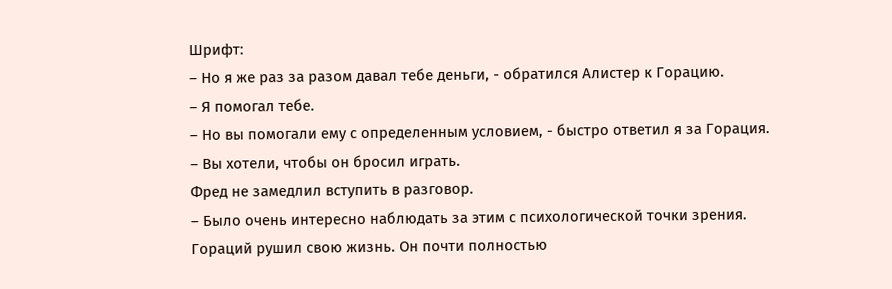Шрифт:
– Но я же раз за разом давал тебе деньги, - обратился Алистер к Горацию.
– Я помогал тебе.
– Но вы помогали ему с определенным условием, - быстро ответил я за Горация.
– Вы хотели, чтобы он бросил играть.
Фред не замедлил вступить в разговор.
– Было очень интересно наблюдать за этим с психологической точки зрения. Гораций рушил свою жизнь. Он почти полностью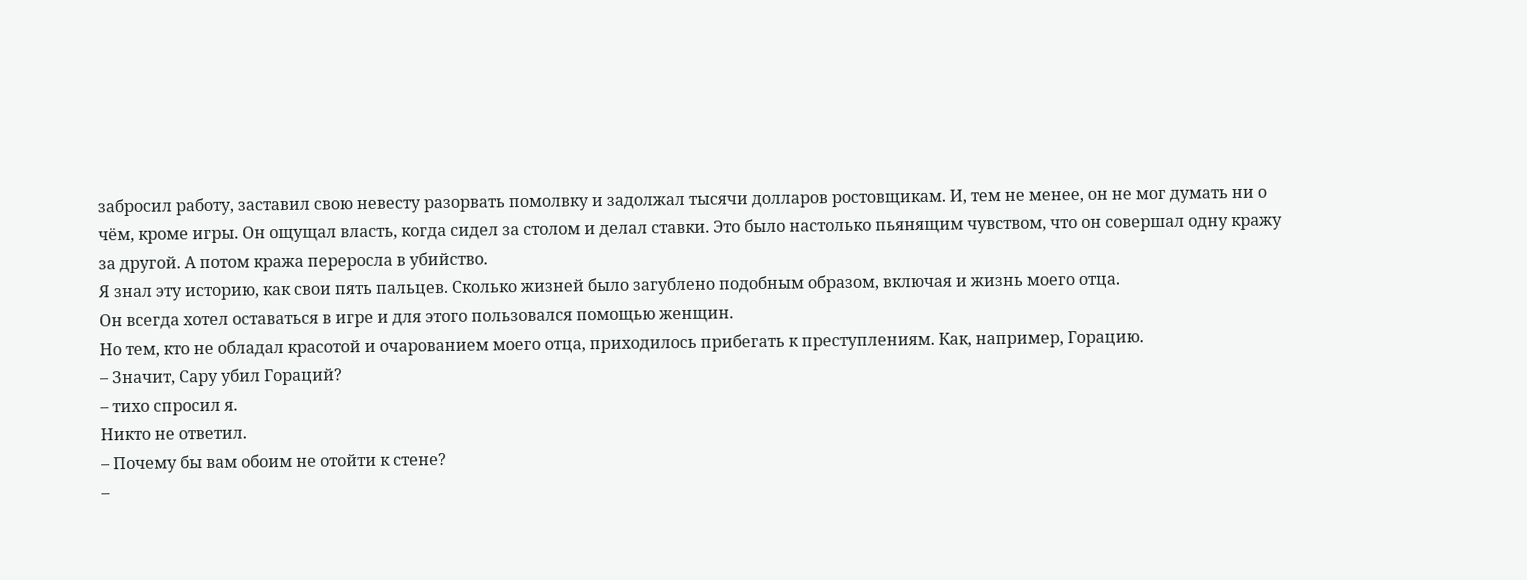забросил работу, заставил свою невесту разорвать помолвку и задолжал тысячи долларов ростовщикам. И, тем не менее, он не мог думать ни о чём, кроме игры. Он ощущал власть, когда сидел за столом и делал ставки. Это было настолько пьянящим чувством, что он совершал одну кражу за другой. А потом кража переросла в убийство.
Я знал эту историю, как свои пять пальцев. Сколько жизней было загублено подобным образом, включая и жизнь моего отца.
Он всегда хотел оставаться в игре и для этого пользовался помощью женщин.
Но тем, кто не обладал красотой и очарованием моего отца, приходилось прибегать к преступлениям. Как, например, Горацию.
– Значит, Сару убил Гораций?
– тихо спросил я.
Никто не ответил.
– Почему бы вам обоим не отойти к стене?
–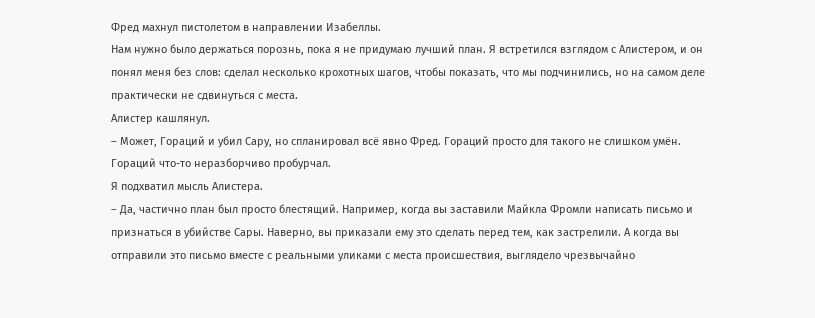Фред махнул пистолетом в направлении Изабеллы.
Нам нужно было держаться порознь, пока я не придумаю лучший план. Я встретился взглядом с Алистером, и он понял меня без слов: сделал несколько крохотных шагов, чтобы показать, что мы подчинились, но на самом деле практически не сдвинуться с места.
Алистер кашлянул.
– Может, Гораций и убил Сару, но спланировал всё явно Фред. Гораций просто для такого не слишком умён.
Гораций что-то неразборчиво пробурчал.
Я подхватил мысль Алистера.
– Да, частично план был просто блестящий. Например, когда вы заставили Майкла Фромли написать письмо и признаться в убийстве Сары. Наверно, вы приказали ему это сделать перед тем, как застрелили. А когда вы отправили это письмо вместе с реальными уликами с места происшествия, выглядело чрезвычайно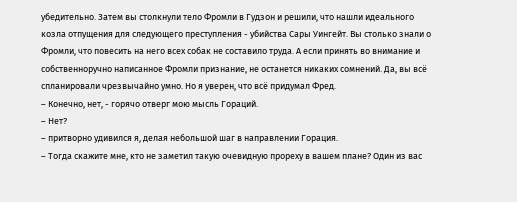убедительно. Затем вы столкнули тело Фромли в Гудзон и решили, что нашли идеального козла отпущения для следующего преступления - убийства Сары Уингейт. Вы столько знали о Фромли, что повесить на него всех собак не составило труда. А если принять во внимание и собственноручно написанное Фромли признание, не останется никаких сомнений. Да, вы всё спланировали чрезвычайно умно. Но я уверен, что всё придумал Фред.
– Конечно, нет, - горячо отверг мою мысль Гораций.
– Нет?
– притворно удивился я, делая небольшой шаг в направлении Горация.
– Тогда скажите мне, кто не заметил такую очевидную прореху в вашем плане? Один из вас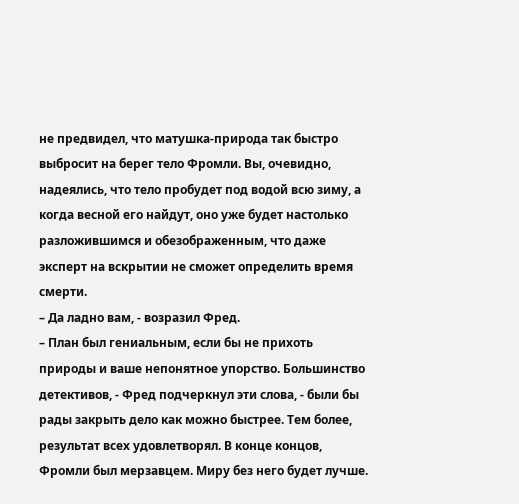не предвидел, что матушка-природа так быстро выбросит на берег тело Фромли. Вы, очевидно, надеялись, что тело пробудет под водой всю зиму, а когда весной его найдут, оно уже будет настолько разложившимся и обезображенным, что даже эксперт на вскрытии не сможет определить время смерти.
– Да ладно вам, - возразил Фред.
– План был гениальным, если бы не прихоть природы и ваше непонятное упорство. Большинство детективов, - Фред подчеркнул эти слова, - были бы рады закрыть дело как можно быстрее. Тем более, результат всех удовлетворял. В конце концов, Фромли был мерзавцем. Миру без него будет лучше.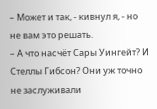– Может и так, - кивнул я, - но не вам это решать.
– А что насчёт Сары Уингейт? И Стеллы Гибсон? Они уж точно не заслуживали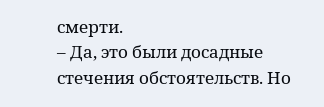смерти.
– Да, это были досадные стечения обстоятельств. Но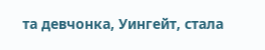та девчонка, Уингейт, стала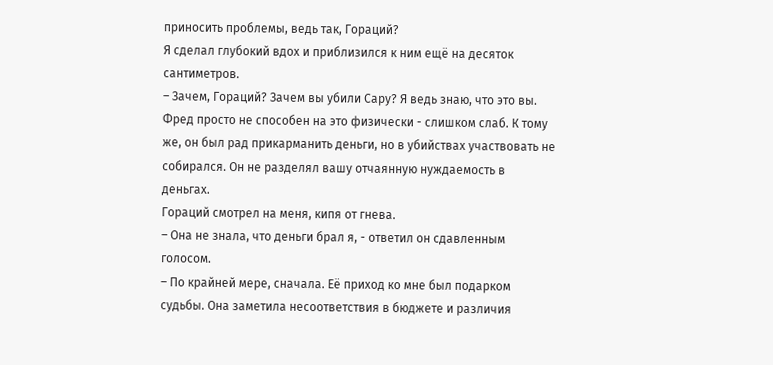приносить проблемы, ведь так, Гораций?
Я сделал глубокий вдох и приблизился к ним ещё на десяток сантиметров.
– Зачем, Гораций? Зачем вы убили Сару? Я ведь знаю, что это вы. Фред просто не способен на это физически - слишком слаб. К тому же, он был рад прикарманить деньги, но в убийствах участвовать не собирался. Он не разделял вашу отчаянную нуждаемость в деньгах.
Гораций смотрел на меня, кипя от гнева.
– Она не знала, что деньги брал я, - ответил он сдавленным голосом.
– По крайней мере, сначала. Её приход ко мне был подарком судьбы. Она заметила несоответствия в бюджете и различия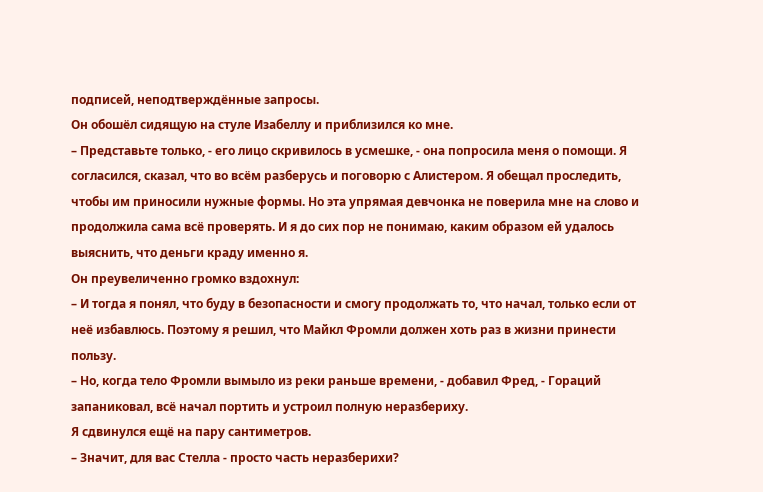подписей, неподтверждённые запросы.
Он обошёл сидящую на стуле Изабеллу и приблизился ко мне.
– Представьте только, - его лицо скривилось в усмешке, - она попросила меня о помощи. Я согласился, сказал, что во всём разберусь и поговорю с Алистером. Я обещал проследить, чтобы им приносили нужные формы. Но эта упрямая девчонка не поверила мне на слово и продолжила сама всё проверять. И я до сих пор не понимаю, каким образом ей удалось выяснить, что деньги краду именно я.
Он преувеличенно громко вздохнул:
– И тогда я понял, что буду в безопасности и смогу продолжать то, что начал, только если от неё избавлюсь. Поэтому я решил, что Майкл Фромли должен хоть раз в жизни принести пользу.
– Но, когда тело Фромли вымыло из реки раньше времени, - добавил Фред, - Гораций запаниковал, всё начал портить и устроил полную неразбериху.
Я сдвинулся ещё на пару сантиметров.
– Значит, для вас Стелла - просто часть неразберихи?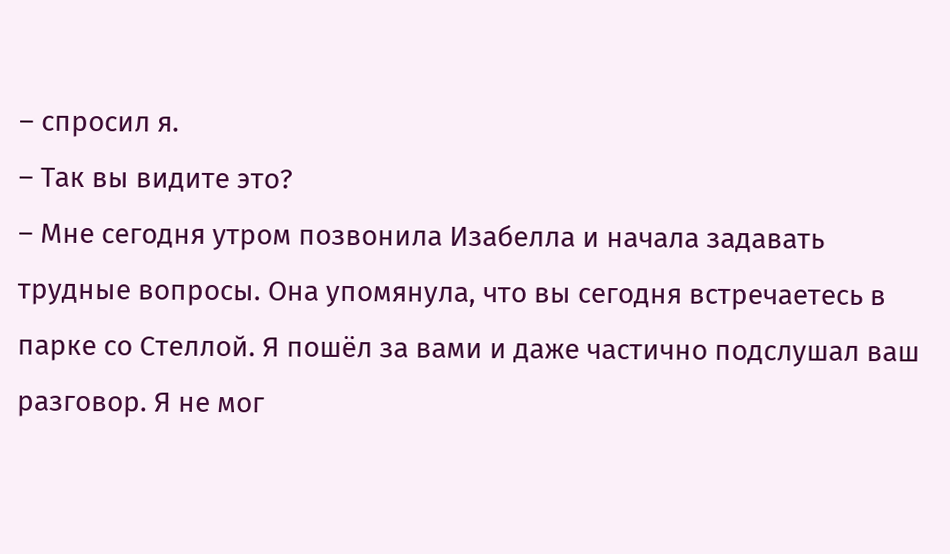– спросил я.
– Так вы видите это?
– Мне сегодня утром позвонила Изабелла и начала задавать трудные вопросы. Она упомянула, что вы сегодня встречаетесь в парке со Стеллой. Я пошёл за вами и даже частично подслушал ваш разговор. Я не мог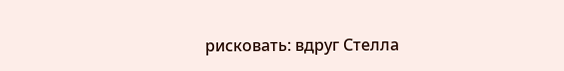рисковать: вдруг Стелла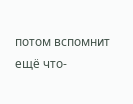потом вспомнит ещё что-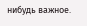нибудь важное.